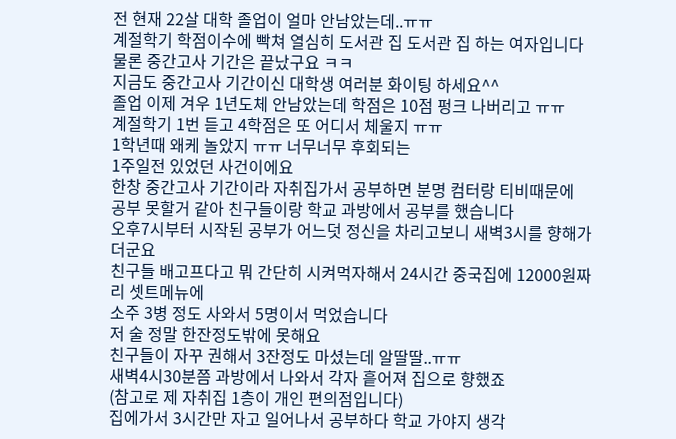전 현재 22살 대학 졸업이 얼마 안남았는데..ㅠㅠ
계절학기 학점이수에 빡쳐 열심히 도서관 집 도서관 집 하는 여자입니다
물론 중간고사 기간은 끝났구요 ㅋㅋ
지금도 중간고사 기간이신 대학생 여러분 화이팅 하세요^^
졸업 이제 겨우 1년도체 안남았는데 학점은 10점 펑크 나버리고 ㅠㅠ
계절학기 1번 듣고 4학점은 또 어디서 체울지 ㅠㅠ
1학년때 왜케 놀았지 ㅠㅠ 너무너무 후회되는
1주일전 있었던 사건이에요
한창 중간고사 기간이라 자취집가서 공부하면 분명 컴터랑 티비때문에
공부 못할거 같아 친구들이랑 학교 과방에서 공부를 했습니다
오후7시부터 시작된 공부가 어느덧 정신을 차리고보니 새벽3시를 향해가더군요
친구들 배고프다고 뭐 간단히 시켜먹자해서 24시간 중국집에 12000원짜리 셋트메뉴에
소주 3병 정도 사와서 5명이서 먹었습니다
저 술 정말 한잔정도밖에 못해요
친구들이 자꾸 권해서 3잔정도 마셨는데 알딸딸..ㅠㅠ
새벽4시30분쯤 과방에서 나와서 각자 흩어져 집으로 향했죠
(참고로 제 자취집 1층이 개인 편의점입니다)
집에가서 3시간만 자고 일어나서 공부하다 학교 가야지 생각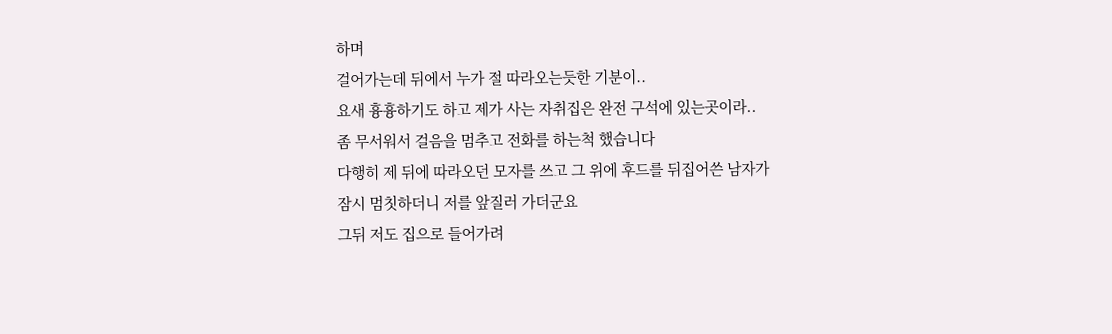하며
걸어가는데 뒤에서 누가 절 따라오는듯한 기분이..
요새 흉흉하기도 하고 제가 사는 자취집은 완전 구석에 있는곳이라..
좀 무서워서 걸음을 멈추고 전화를 하는척 했습니다
다행히 제 뒤에 따라오던 모자를 쓰고 그 위에 후드를 뒤집어쓴 남자가
잠시 멈칫하더니 저를 앞질러 가더군요
그뒤 저도 집으로 들어가려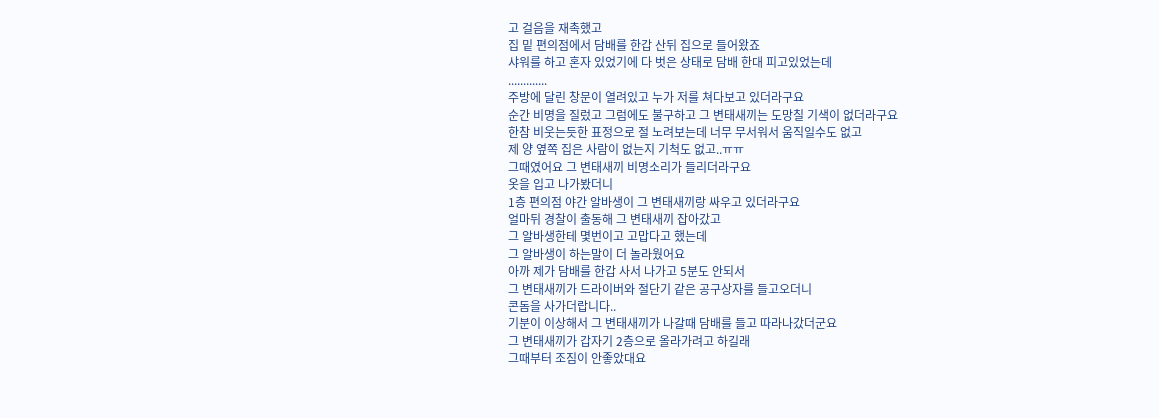고 걸음을 재촉했고
집 밑 편의점에서 담배를 한갑 산뒤 집으로 들어왔죠
샤워를 하고 혼자 있었기에 다 벗은 상태로 담배 한대 피고있었는데
.............
주방에 달린 창문이 열려있고 누가 저를 쳐다보고 있더라구요
순간 비명을 질렀고 그럼에도 불구하고 그 변태새끼는 도망칠 기색이 없더라구요
한참 비웃는듯한 표정으로 절 노려보는데 너무 무서워서 움직일수도 없고
제 양 옆쪽 집은 사람이 없는지 기척도 없고..ㅠㅠ
그때였어요 그 변태새끼 비명소리가 들리더라구요
옷을 입고 나가봤더니
1층 편의점 야간 알바생이 그 변태새끼랑 싸우고 있더라구요
얼마뒤 경찰이 출동해 그 변태새끼 잡아갔고
그 알바생한테 몇번이고 고맙다고 했는데
그 알바생이 하는말이 더 놀라웠어요
아까 제가 담배를 한갑 사서 나가고 5분도 안되서
그 변태새끼가 드라이버와 절단기 같은 공구상자를 들고오더니
콘돔을 사가더랍니다..
기분이 이상해서 그 변태새끼가 나갈때 담배를 들고 따라나갔더군요
그 변태새끼가 갑자기 2층으로 올라가려고 하길래
그때부터 조짐이 안좋았대요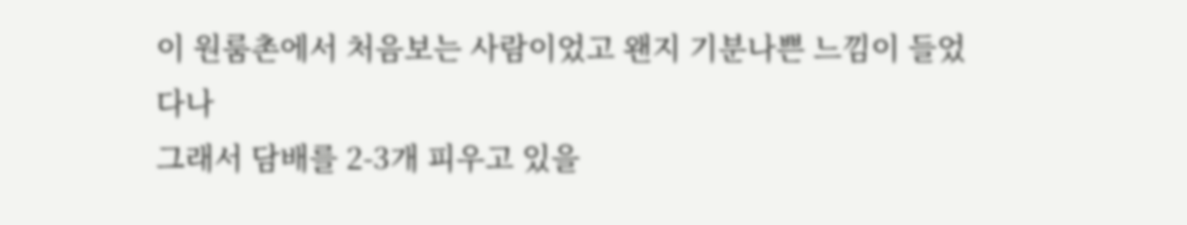이 원룸촌에서 처음보는 사람이었고 왠지 기분나쁜 느낌이 들었다나
그래서 담배를 2-3개 피우고 있을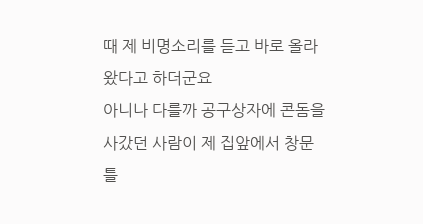때 제 비명소리를 듣고 바로 올라왔다고 하더군요
아니나 다를까 공구상자에 콘돔을 사갔던 사람이 제 집앞에서 창문틀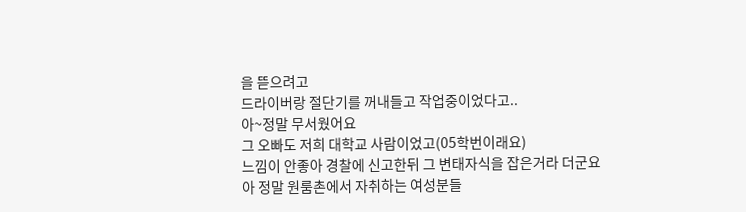을 뜯으려고
드라이버랑 절단기를 꺼내들고 작업중이었다고..
아~정말 무서웠어요
그 오빠도 저희 대학교 사람이었고(05학번이래요)
느낌이 안좋아 경찰에 신고한뒤 그 변태자식을 잡은거라 더군요
아 정말 원룸촌에서 자취하는 여성분들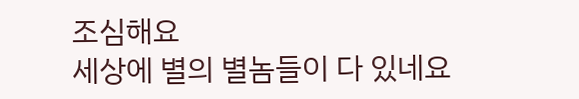조심해요
세상에 별의 별놈들이 다 있네요